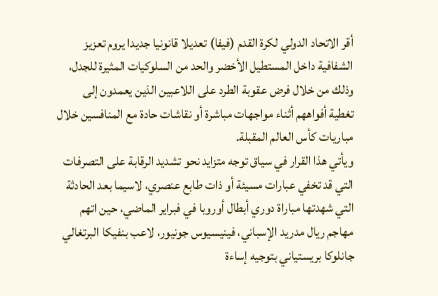أقر الاتحاد الدولي لكرة القدم (فيفا) تعديلا قانونيا جديدا يروم تعزيز الشفافية داخل المستطيل الأخضر والحد من السلوكيات المثيرة للجدل، وذلك من خلال فرض عقوبة الطرد على اللاعبين الذين يعمدون إلى تغطية أفواههم أثناء مواجهات مباشرة أو نقاشات حادة مع المنافسين خلال مباريات كأس العالم المقبلة.
ويأتي هذا القرار في سياق توجه متزايد نحو تشديد الرقابة على التصرفات التي قد تخفي عبارات مسيئة أو ذات طابع عنصري، لاسيما بعد الحادثة التي شهدتها مباراة دوري أبطال أوروبا في فبراير الماضي، حين اتهم مهاجم ريال مدريد الإسباني، فينيسيوس جونيور، لاعب بنفيكا البرتغالي جانلوكا بريستياني بتوجيه إساءة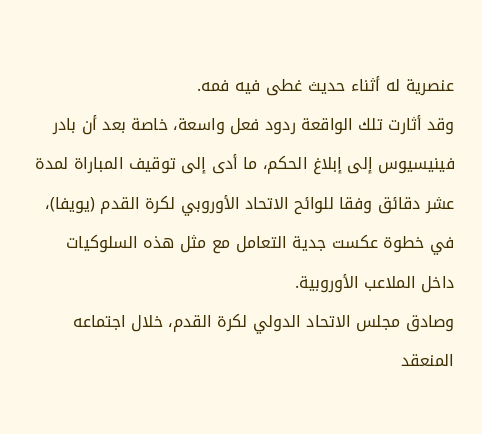عنصرية له أثناء حديث غطى فيه فمه.
وقد أثارت تلك الواقعة ردود فعل واسعة، خاصة بعد أن بادر فينيسيوس إلى إبلاغ الحكم، ما أدى إلى توقيف المباراة لمدة عشر دقائق وفقا للوائح الاتحاد الأوروبي لكرة القدم (يويفا)، في خطوة عكست جدية التعامل مع مثل هذه السلوكيات داخل الملاعب الأوروبية.
وصادق مجلس الاتحاد الدولي لكرة القدم، خلال اجتماعه المنعقد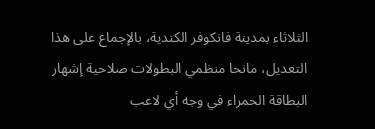الثلاثاء بمدينة فانكوفر الكندية، بالإجماع على هذا التعديل، مانحا منظمي البطولات صلاحية إشهار البطاقة الحمراء في وجه أي لاعب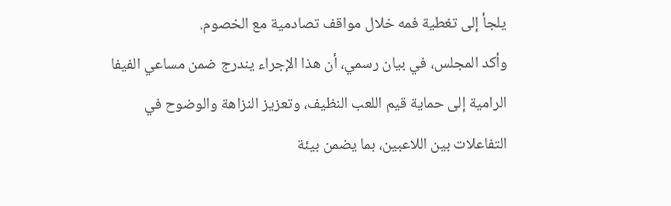يلجأ إلى تغطية فمه خلال مواقف تصادمية مع الخصوم.
وأكد المجلس، في بيان رسمي، أن هذا الإجراء يندرج ضمن مساعي الفيفا الرامية إلى حماية قيم اللعب النظيف، وتعزيز النزاهة والوضوح في التفاعلات بين اللاعبين، بما يضمن بيئة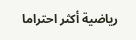رياضية أكثر احتراما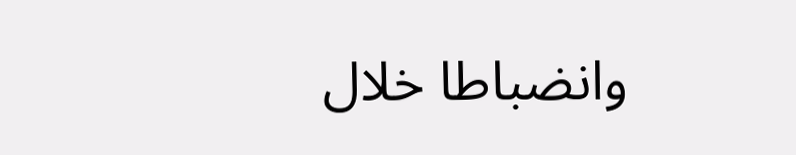وانضباطا خلال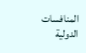المنافسات الدولية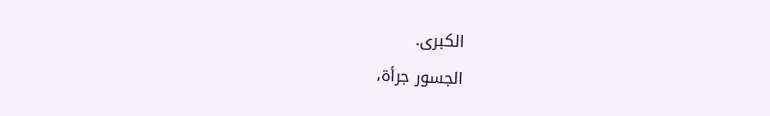الكبرى.
الجسور جرأة،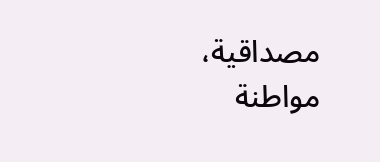مصداقية، مواطنة